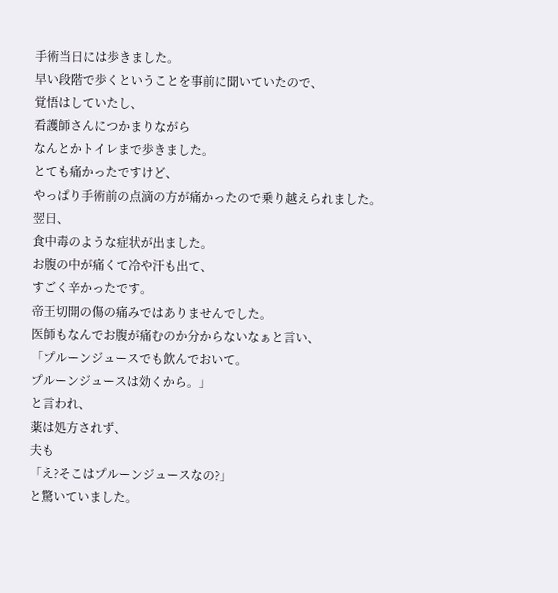手術当日には歩きました。
早い段階で歩くということを事前に聞いていたので、
覚悟はしていたし、
看護師さんにつかまりながら
なんとかトイレまで歩きました。
とても痛かったですけど、
やっぱり手術前の点滴の方が痛かったので乗り越えられました。
翌日、
食中毒のような症状が出ました。
お腹の中が痛くて冷や汗も出て、
すごく辛かったです。
帝王切開の傷の痛みではありませんでした。
医師もなんでお腹が痛むのか分からないなぁと言い、
「プルーンジュースでも飲んでおいて。
プルーンジュースは効くから。」
と言われ、
薬は処方されず、
夫も
「え?そこはプルーンジュースなの?」
と驚いていました。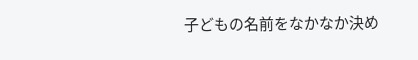子どもの名前をなかなか決め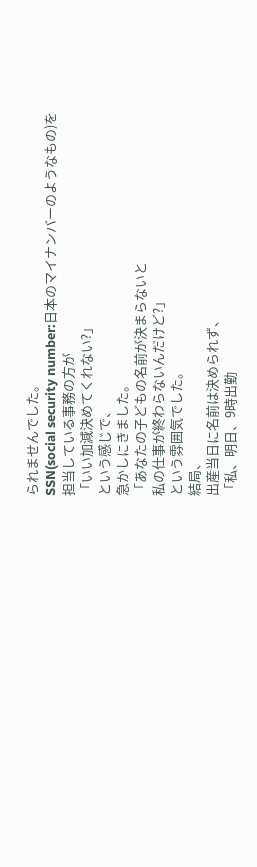られませんでした。
SSN(social security number:日本のマイナンバーのようなもの)を
担当している事務の方が
「いい加減決めてくれない?」
という感じで、
急かしにきました。
「あなたの子どもの名前が決まらないと
私の仕事が終わらないんだけど?」
という雰囲気でした。
結局、
出産当日に名前は決められず、
「私、明日、9時出勤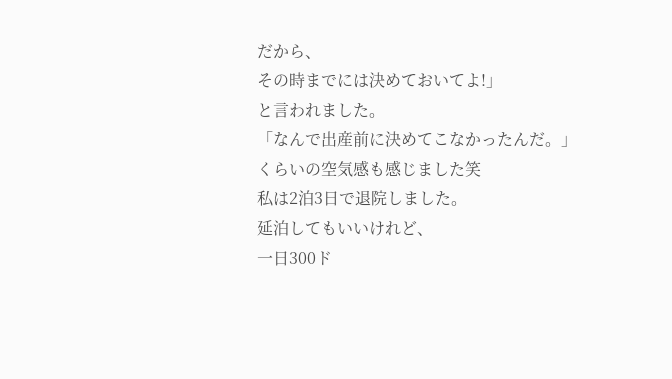だから、
その時までには決めておいてよ!」
と言われました。
「なんで出産前に決めてこなかったんだ。」
くらいの空気感も感じました笑
私は2泊3日で退院しました。
延泊してもいいけれど、
一日300ド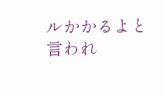ルかかるよと言われ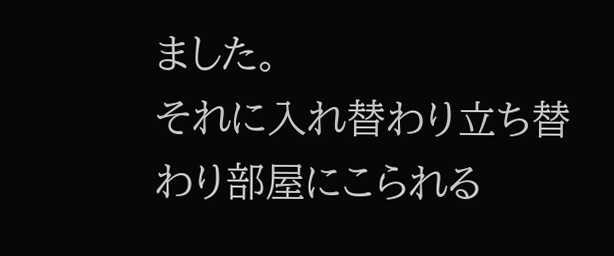ました。
それに入れ替わり立ち替わり部屋にこられる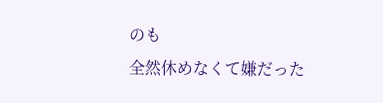のも
全然休めなくて嫌だった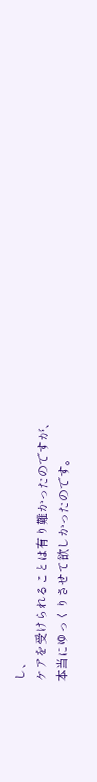し、
ケアを受けられることは有り難かったのですが、
本当にゆっくりさせて欲しかったのです。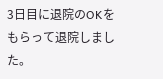3日目に退院のOKをもらって退院しました。